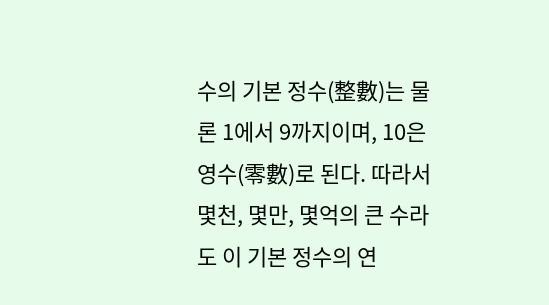수의 기본 정수(整數)는 물론 1에서 9까지이며, 10은 영수(零數)로 된다. 따라서 몇천, 몇만, 몇억의 큰 수라도 이 기본 정수의 연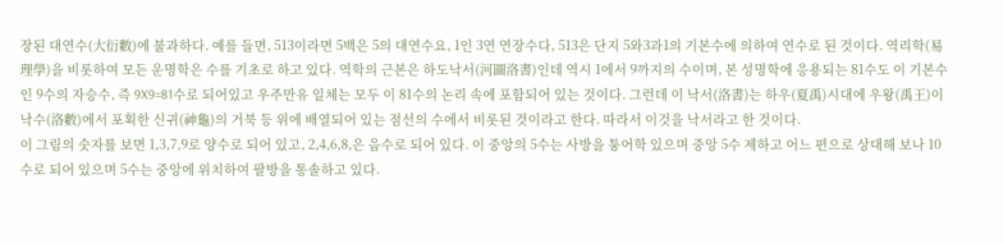장된 대연수(大衍數)에 불과하다. 예를 들면, 513이라면 5백은 5의 대연수요, 1인 3연 연장수다, 513은 단지 5와3과1의 기본수에 의하여 연수로 된 것이다. 역리학(易理學)을 비롯하여 모든 운명학은 수를 기초로 하고 있다. 역학의 근본은 하도낙서(河圖洛書)인데 역시 1에서 9까지의 수이며, 본 성명학에 응용되는 81수도 이 기본수인 9수의 자승수, 즉 9X9=81수로 되어있고 우주만유 일체는 모두 이 81수의 논리 속에 포함되어 있는 것이다. 그런데 이 낙서(洛書)는 하우(夏禹)시대에 우왕(禹王)이 낙수(洛數)에서 포획한 신귀(神龜)의 거북 등 위에 배열되어 있는 점선의 수에서 비롯된 것이라고 한다. 따라서 이것을 낙서라고 한 것이다.
이 그림의 숫자를 보면 1,3,7,9로 양수로 되어 있고, 2,4,6,8,은 음수로 되어 있다. 이 중앙의 5수는 사방을 퉁어학 있으며 중앙 5수 제하고 어느 편으로 상대해 보나 10수로 되어 있으며 5수는 중앙에 위치하여 팔방을 통솔하고 있다.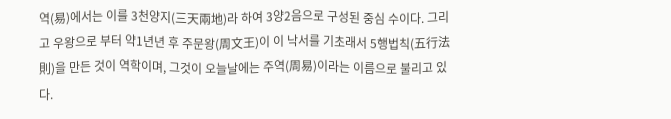역(易)에서는 이를 3천양지(三天兩地)라 하여 3양2음으로 구성된 중심 수이다. 그리고 우왕으로 부터 약1년년 후 주문왕(周文王)이 이 낙서를 기초래서 5행법칙(五行法則)을 만든 것이 역학이며, 그것이 오늘날에는 주역(周易)이라는 이름으로 불리고 있다.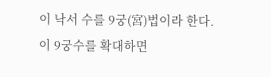이 낙서 수를 9궁(宮)법이라 한다.
이 9궁수를 확대하면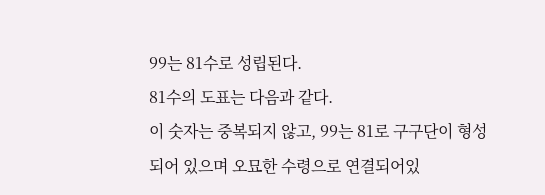99는 81수로 성립된다.
81수의 도표는 다음과 같다.
이 숫자는 중복되지 않고, 99는 81로 구구단이 형성되어 있으며 오묘한 수령으로 연결되어있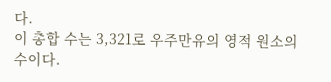다.
이 총합 수는 3,321로 우주만유의 영적 원소의 수이다.